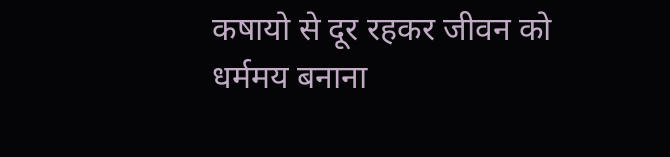कषायो से दूर रहकर जीवन को धर्ममय बनाना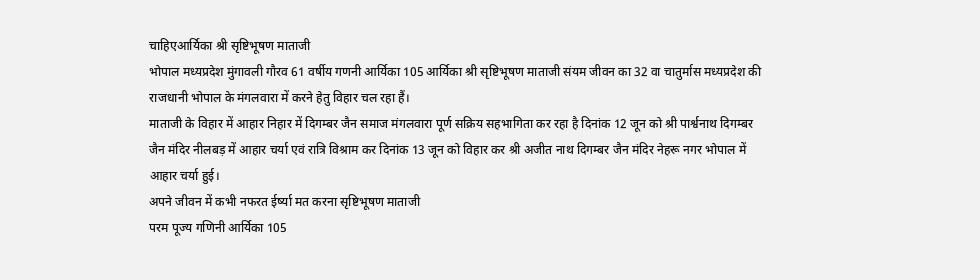चाहिएआर्यिका श्री सृष्टिभूषण माताजी
भोपाल मध्यप्रदेश मुंगावली गौरव 61 वर्षीय गणनी आर्यिका 105 आर्यिका श्री सृष्टिभूषण माताजी संयम जीवन का 32 वा चातुर्मास मध्यप्रदेश की राजधानी भोपाल के मंगलवारा में करने हेतु विहार चल रहा हैं।
माताजी के विहार में आहार निहार में दिगम्बर जैन समाज मंगलवारा पूर्ण सक्रिय सहभागिता कर रहा है दिनांक 12 जून को श्री पार्श्वनाथ दिगम्बर जैन मंदिर नीलबड़ में आहार चर्या एवं रात्रि विश्राम कर दिनांक 13 जून को विहार कर श्री अजीत नाथ दिगम्बर जैन मंदिर नेहरू नगर भोपाल में आहार चर्या हुई।
अपने जीवन में कभी नफरत ईर्ष्या मत करना सृष्टिभूषण माताजी
परम पूज्य गणिनी आर्यिका 105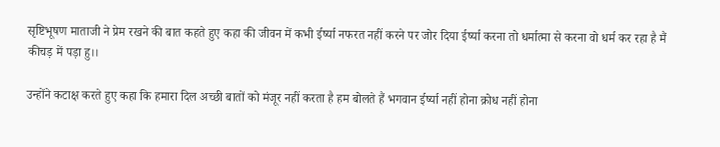सृष्टिभूषण माताजी ने प्रेम रखने की बात कहते हुए कहा की जीवन में कभी ईर्ष्या नफरत नहीं करने पर जोर दिया ईर्ष्या करना तो धर्मात्मा से करना वो धर्म कर रहा है मैं कीचड़ में पड़ा हु।।

उन्होंने कटाक्ष करते हुए कहा कि हमारा दिल अच्छी बातों को मंजूर नहीं करता है हम बोलते हैं भगवान ईर्ष्या नहीं होना क्रोध नहीं होना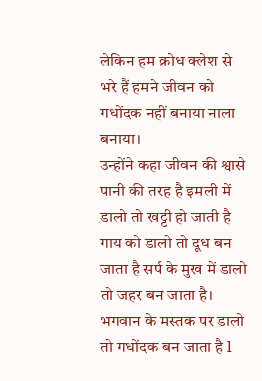लेकिन हम क्रोध क्लेश से भरे हैं हमने जीवन को गधोंदक नहीं बनाया नाला बनाया।
उन्होंने कहा जीवन की श्वासे पानी की तरह है इमली में डालो तो खट्टी हो जाती है गाय को डालो तो दूध बन जाता है सर्प के मुख में डालो तो जहर बन जाता है। भगवान के मस्तक पर डालो तो गधोंदक बन जाता है l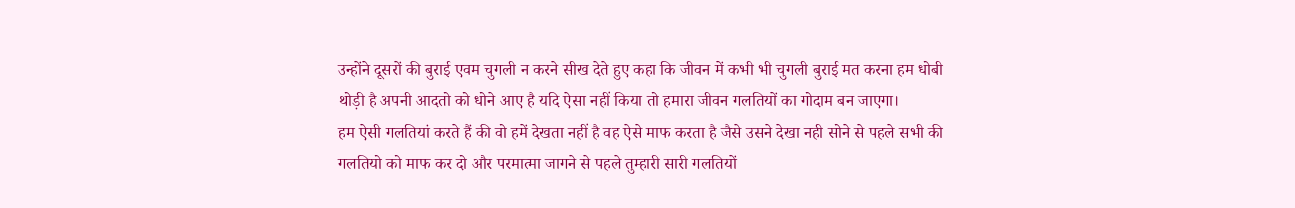उन्होंने दूसरों की बुराई एवम चुगली न करने सीख देते हुए कहा कि जीवन में कभी भी चुगली बुराई मत करना हम धोबी थोड़ी है अपनी आदतो को धोने आए है यदि ऐसा नहीं किया तो हमारा जीवन गलतियों का गोदाम बन जाएगा।
हम ऐसी गलतियां करते हैं की वो हमें देखता नहीं है वह ऐसे माफ करता है जैसे उसने देखा नही सोने से पहले सभी की गलतियो को माफ कर दो और परमात्मा जागने से पहले तुम्हारी सारी गलतियों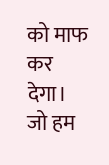को माफ कर देगा। जो हम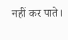नहीं कर पाते।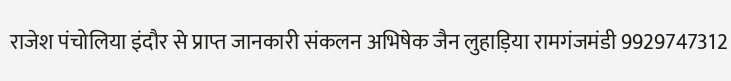राजेश पंचोलिया इंदौर से प्राप्त जानकारी संकलन अभिषेक जैन लुहाड़िया रामगंजमंडी 9929747312